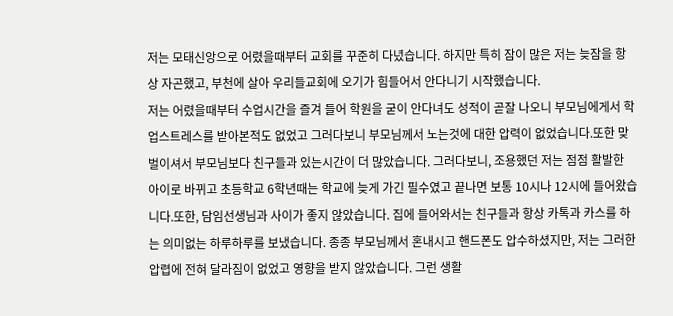저는 모태신앙으로 어렸을때부터 교회를 꾸준히 다녔습니다. 하지만 특히 잠이 많은 저는 늦잠을 항상 자곤했고, 부천에 살아 우리들교회에 오기가 힘들어서 안다니기 시작했습니다.
저는 어렸을때부터 수업시간을 즐겨 들어 학원을 굳이 안다녀도 성적이 곧잘 나오니 부모님에게서 학업스트레스를 받아본적도 없었고 그러다보니 부모님께서 노는것에 대한 압력이 없었습니다.또한 맞벌이셔서 부모님보다 친구들과 있는시간이 더 많았습니다. 그러다보니, 조용했던 저는 점점 활발한 아이로 바뀌고 초등학교 6학년때는 학교에 늦게 가긴 필수였고 끝나면 보통 10시나 12시에 들어왔습니다.또한, 담임선생님과 사이가 좋지 않았습니다. 집에 들어와서는 친구들과 항상 카톡과 카스를 하는 의미없는 하루하루를 보냈습니다. 종종 부모님께서 혼내시고 핸드폰도 압수하셨지만, 저는 그러한 압렵에 전혀 달라짐이 없었고 영향을 받지 않았습니다. 그런 생활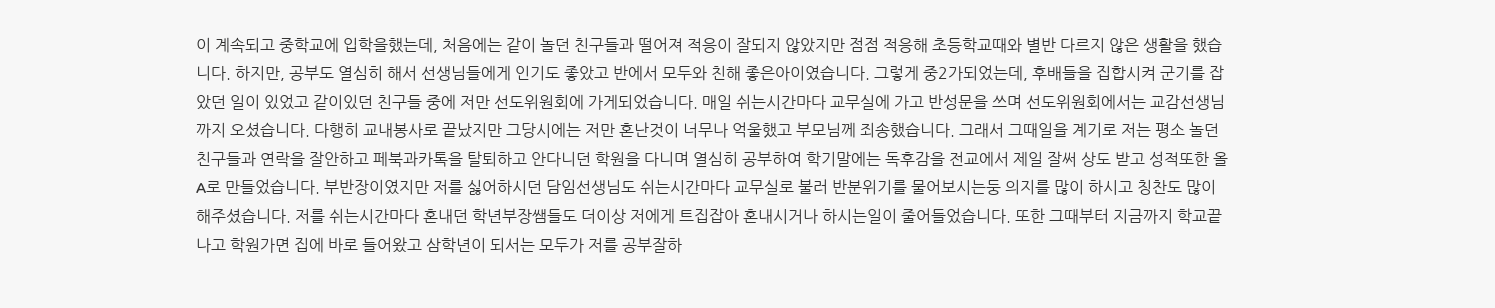이 계속되고 중학교에 입학을했는데, 처음에는 같이 놀던 친구들과 떨어져 적응이 잘되지 않았지만 점점 적응해 초등학교때와 별반 다르지 않은 생활을 했습니다. 하지만, 공부도 열심히 해서 선생님들에게 인기도 좋았고 반에서 모두와 친해 좋은아이였습니다. 그렇게 중2가되었는데, 후배들을 집합시켜 군기를 잡았던 일이 있었고 같이있던 친구들 중에 저만 선도위원회에 가게되었습니다. 매일 쉬는시간마다 교무실에 가고 반성문을 쓰며 선도위원회에서는 교감선생님까지 오셨습니다. 다행히 교내봉사로 끝났지만 그당시에는 저만 혼난것이 너무나 억울했고 부모님께 죄송했습니다. 그래서 그때일을 계기로 저는 평소 놀던 친구들과 연락을 잘안하고 페북과카톡을 탈퇴하고 안다니던 학원을 다니며 열심히 공부하여 학기말에는 독후감을 전교에서 제일 잘써 상도 받고 성적또한 올A로 만들었습니다. 부반장이였지만 저를 싫어하시던 담임선생님도 쉬는시간마다 교무실로 불러 반분위기를 물어보시는둥 의지를 많이 하시고 칭찬도 많이 해주셨습니다. 저를 쉬는시간마다 혼내던 학년부장쌤들도 더이상 저에게 트집잡아 혼내시거나 하시는일이 줄어들었습니다. 또한 그때부터 지금까지 학교끝나고 학원가면 집에 바로 들어왔고 삼학년이 되서는 모두가 저를 공부잘하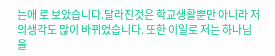는애 로 보았습니다.달라진것은 학교생활뿐만 아니라 저의생각도 많이 바뀌었습니다. 또한 이일로 저는 하나님을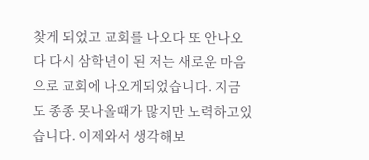찾게 되었고 교회를 나오다 또 안나오다 다시 삼학년이 된 저는 새로운 마음으로 교회에 나오게되었습니다. 지금도 종종 못나올때가 많지만 노력하고있습니다. 이제와서 생각해보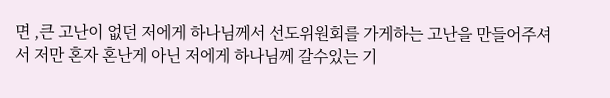면 ,큰 고난이 없던 저에게 하나님께서 선도위원회를 가게하는 고난을 만들어주셔서 저만 혼자 혼난게 아닌 저에게 하나님께 갈수있는 기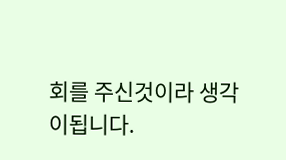회를 주신것이라 생각이됩니다.